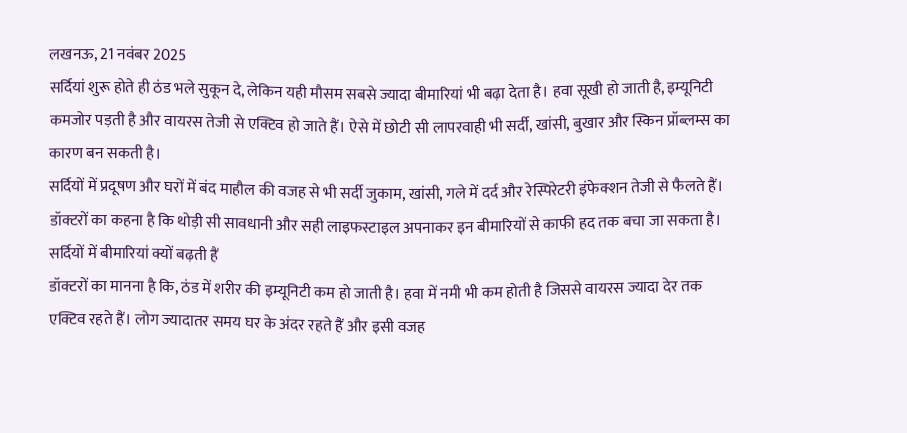लखनऊ, 21 नवंबर 2025
सर्दियां शुरू होते ही ठंड भले सुकून दे, लेकिन यही मौसम सबसे ज्यादा बीमारियां भी बढ़ा देता है। हवा सूखी हो जाती है, इम्यूनिटी कमजोर पड़ती है और वायरस तेजी से एक्टिव हो जाते हैं। ऐसे में छोटी सी लापरवाही भी सर्दी, खांसी, बुखार और स्किन प्रॉब्लम्स का कारण बन सकती है।
सर्दियों में प्रदूषण और घरों में बंद माहौल की वजह से भी सर्दी जुकाम, खांसी, गले में दर्द और रेस्पिरेटरी इंफेक्शन तेजी से फैलते हैं। डॉक्टरों का कहना है कि थोड़ी सी सावधानी और सही लाइफस्टाइल अपनाकर इन बीमारियों से काफी हद तक बचा जा सकता है।
सर्दियों में बीमारियां क्यों बढ़ती हैं
डॉक्टरों का मानना है कि, ठंड में शरीर की इम्यूनिटी कम हो जाती है। हवा में नमी भी कम होती है जिससे वायरस ज्यादा देर तक एक्टिव रहते हैं। लोग ज्यादातर समय घर के अंदर रहते हैं और इसी वजह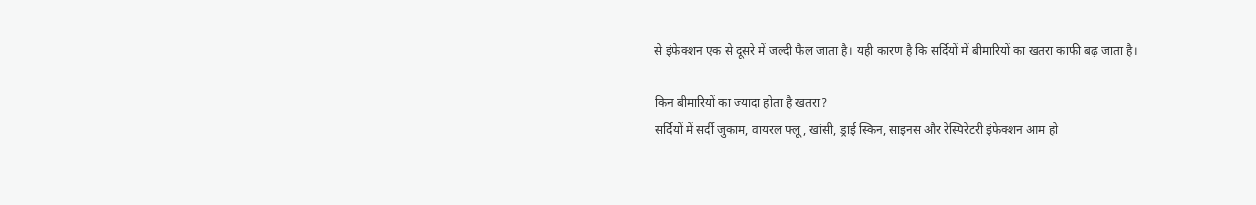से इंफेक्शन एक से दूसरे में जल्दी फैल जाता है। यही कारण है कि सर्दियों में बीमारियों का खतरा काफी बढ़ जाता है।

किन बीमारियों का ज्यादा होता है खतरा?
सर्दियों में सर्दी जुकाम, वायरल फ्लू, खांसी, ड्राई स्किन, साइनस और रेस्पिरेटरी इंफेक्शन आम हो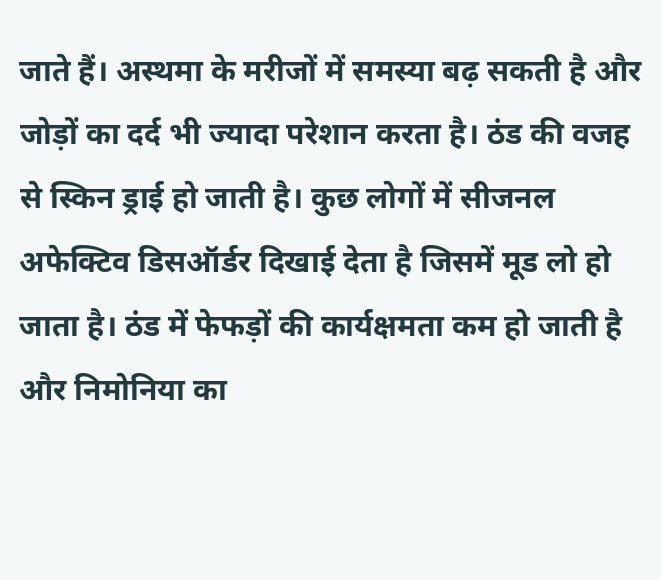जाते हैं। अस्थमा के मरीजों में समस्या बढ़ सकती है और जोड़ों का दर्द भी ज्यादा परेशान करता है। ठंड की वजह से स्किन ड्राई हो जाती है। कुछ लोगों में सीजनल अफेक्टिव डिसऑर्डर दिखाई देता है जिसमें मूड लो हो जाता है। ठंड में फेफड़ों की कार्यक्षमता कम हो जाती है और निमोनिया का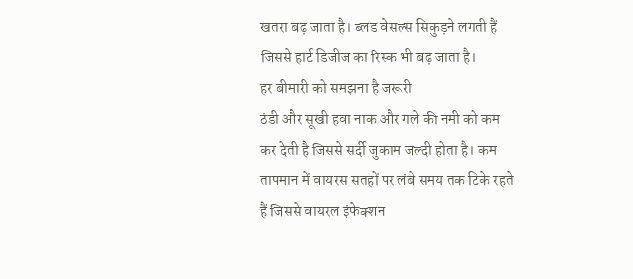खतरा बढ़ जाता है। ब्लड वेसल्स सिकुड़ने लगती हैं जिससे हार्ट डिजीज का रिस्क भी बढ़ जाता है।
हर बीमारी को समझना है जरूरी
ठंडी और सूखी हवा नाक और गले की नमी को कम कर देती है जिससे सर्दी जुकाम जल्दी होता है। कम तापमान में वायरस सतहों पर लंबे समय तक टिके रहते हैं जिससे वायरल इंफेक्शन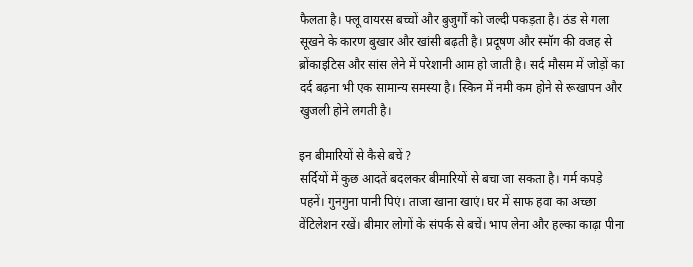फैलता है। फ्लू वायरस बच्चों और बुजुर्गों को जल्दी पकड़ता है। ठंड से गला सूखने के कारण बुखार और खांसी बढ़ती है। प्रदूषण और स्मॉग की वजह से ब्रोंकाइटिस और सांस लेने में परेशानी आम हो जाती है। सर्द मौसम में जोड़ों का दर्द बढ़ना भी एक सामान्य समस्या है। स्किन में नमी कम होने से रूखापन और खुजली होने लगती है।

इन बीमारियों से कैसे बचें ?
सर्दियों में कुछ आदतें बदलकर बीमारियों से बचा जा सकता है। गर्म कपड़े पहनें। गुनगुना पानी पिएं। ताजा खाना खाएं। घर में साफ हवा का अच्छा वेंटिलेशन रखें। बीमार लोगों के संपर्क से बचें। भाप लेना और हल्का काढ़ा पीना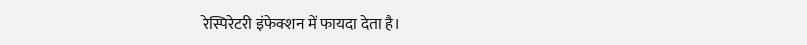रेस्पिरेटरी इंफेक्शन में फायदा देता है।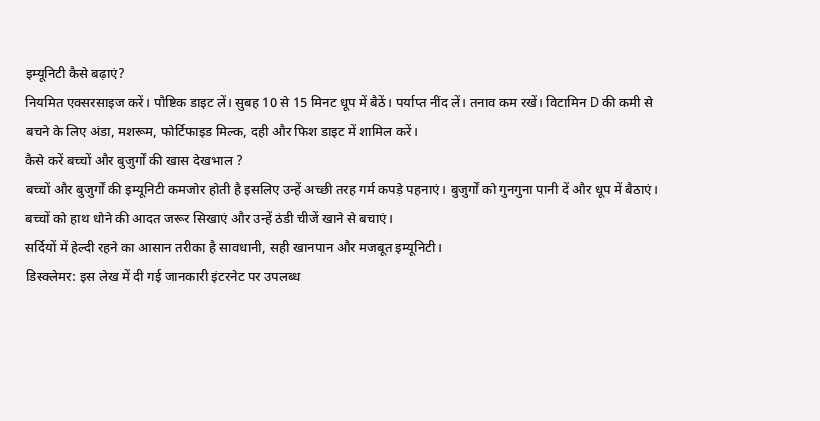इम्यूनिटी कैसे बढ़ाएं?
नियमित एक्सरसाइज करें। पौष्टिक डाइट लें। सुबह 10 से 15 मिनट धूप में बैठें। पर्याप्त नींद लें। तनाव कम रखें। विटामिन D की कमी से बचने के लिए अंडा, मशरूम, फोर्टिफाइड मिल्क, दही और फिश डाइट में शामिल करें।
कैसे करें बच्चों और बुजुर्गों की खास देखभाल ?
बच्चों और बुजुर्गों की इम्यूनिटी कमजोर होती है इसलिए उन्हें अच्छी तरह गर्म कपड़े पहनाएं। बुजुर्गों को गुनगुना पानी दें और धूप में बैठाएं। बच्चों को हाथ धोने की आदत जरूर सिखाएं और उन्हें ठंडी चीजें खाने से बचाएं।
सर्दियों में हेल्दी रहने का आसान तरीका है सावधानी, सही खानपान और मजबूत इम्यूनिटी।
डिस्क्लेमर: इस लेख में दी गई जानकारी इंटरनेट पर उपलब्ध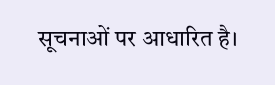सूचनाओं पर आधारित है।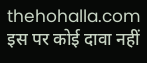thehohalla.com इस पर कोई दावा नहीं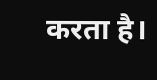करता है।